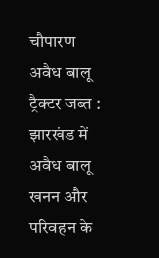चौपारण अवैध बालू ट्रैक्टर जब्त : झारखंड में अवैध बालू खनन और परिवहन के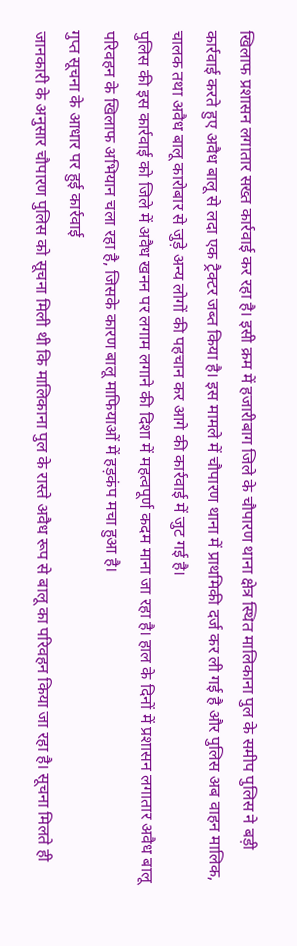खिलाफ प्रशासन लगातार सख्त कार्रवाई कर रहा है। इसी क्रम में हजारीबाग जिले के चौपारण थाना क्षेत्र स्थित मालिकाना पुल के समीप पुलिस ने बड़ी कार्रवाई करते हुए अवैध बालू से लदा एक ट्रैक्टर जब्त किया है। इस मामले में चौपारण थाना में प्राथमिकी दर्ज कर ली गई है और पुलिस अब वाहन मालिक, चालक तथा अवैध बालू कारोबार से जुड़े अन्य लोगों की पहचान कर आगे की कार्रवाई में जुट गई है।
पुलिस की इस कार्रवाई को जिले में अवैध खनन पर लगाम लगाने की दिशा में महत्वपूर्ण कदम माना जा रहा है। हाल के दिनों में प्रशासन लगातार अवैध बालू परिवहन के खिलाफ अभियान चला रहा है, जिसके कारण बालू माफियाओं में हड़कंप मचा हुआ है।
गुप्त सूचना के आधार पर हुई कार्रवाई
जानकारी के अनुसार चौपारण पुलिस को सूचना मिली थी कि मालिकाना पुल के रास्ते अवैध रूप से बालू का परिवहन किया जा रहा है। सूचना मिलते ही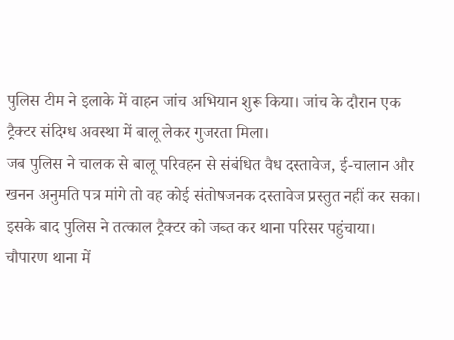पुलिस टीम ने इलाके में वाहन जांच अभियान शुरू किया। जांच के दौरान एक ट्रैक्टर संदिग्ध अवस्था में बालू लेकर गुजरता मिला।
जब पुलिस ने चालक से बालू परिवहन से संबंधित वैध दस्तावेज, ई-चालान और खनन अनुमति पत्र मांगे तो वह कोई संतोषजनक दस्तावेज प्रस्तुत नहीं कर सका। इसके बाद पुलिस ने तत्काल ट्रैक्टर को जब्त कर थाना परिसर पहुंचाया।
चौपारण थाना में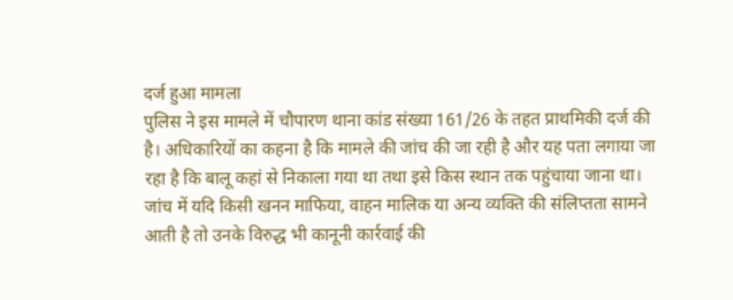दर्ज हुआ मामला
पुलिस ने इस मामले में चौपारण थाना कांड संख्या 161/26 के तहत प्राथमिकी दर्ज की है। अधिकारियों का कहना है कि मामले की जांच की जा रही है और यह पता लगाया जा रहा है कि बालू कहां से निकाला गया था तथा इसे किस स्थान तक पहुंचाया जाना था।
जांच में यदि किसी खनन माफिया, वाहन मालिक या अन्य व्यक्ति की संलिप्तता सामने आती है तो उनके विरुद्ध भी कानूनी कार्रवाई की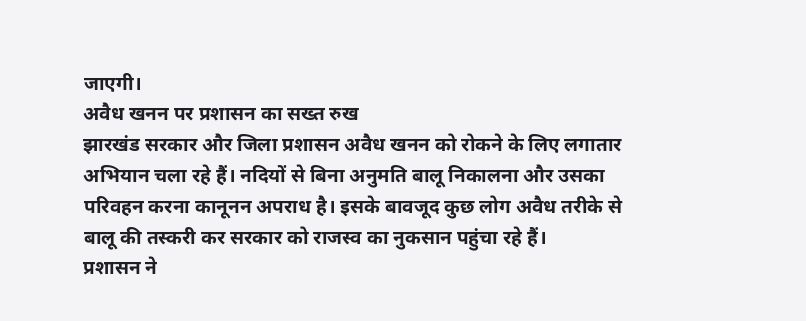जाएगी।
अवैध खनन पर प्रशासन का सख्त रुख
झारखंड सरकार और जिला प्रशासन अवैध खनन को रोकने के लिए लगातार अभियान चला रहे हैं। नदियों से बिना अनुमति बालू निकालना और उसका परिवहन करना कानूनन अपराध है। इसके बावजूद कुछ लोग अवैध तरीके से बालू की तस्करी कर सरकार को राजस्व का नुकसान पहुंचा रहे हैं।
प्रशासन ने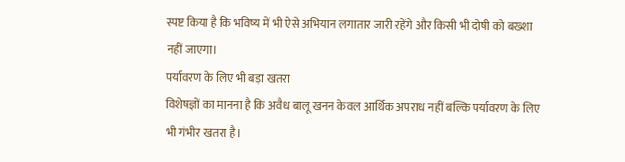स्पष्ट किया है कि भविष्य में भी ऐसे अभियान लगातार जारी रहेंगे और किसी भी दोषी को बख्शा नहीं जाएगा।
पर्यावरण के लिए भी बड़ा खतरा
विशेषज्ञों का मानना है कि अवैध बालू खनन केवल आर्थिक अपराध नहीं बल्कि पर्यावरण के लिए भी गंभीर खतरा है।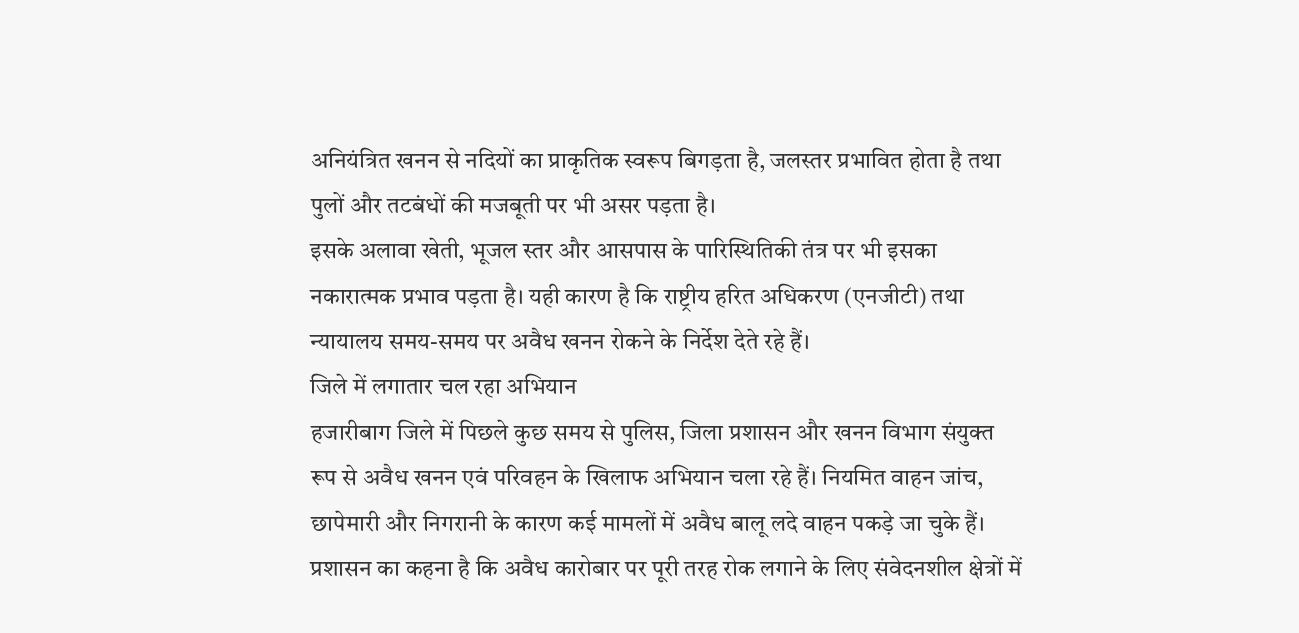अनियंत्रित खनन से नदियों का प्राकृतिक स्वरूप बिगड़ता है, जलस्तर प्रभावित होता है तथा पुलों और तटबंधों की मजबूती पर भी असर पड़ता है।
इसके अलावा खेती, भूजल स्तर और आसपास के पारिस्थितिकी तंत्र पर भी इसका नकारात्मक प्रभाव पड़ता है। यही कारण है कि राष्ट्रीय हरित अधिकरण (एनजीटी) तथा न्यायालय समय-समय पर अवैध खनन रोकने के निर्देश देते रहे हैं।
जिले में लगातार चल रहा अभियान
हजारीबाग जिले में पिछले कुछ समय से पुलिस, जिला प्रशासन और खनन विभाग संयुक्त रूप से अवैध खनन एवं परिवहन के खिलाफ अभियान चला रहे हैं। नियमित वाहन जांच, छापेमारी और निगरानी के कारण कई मामलों में अवैध बालू लदे वाहन पकड़े जा चुके हैं।
प्रशासन का कहना है कि अवैध कारोबार पर पूरी तरह रोक लगाने के लिए संवेदनशील क्षेत्रों में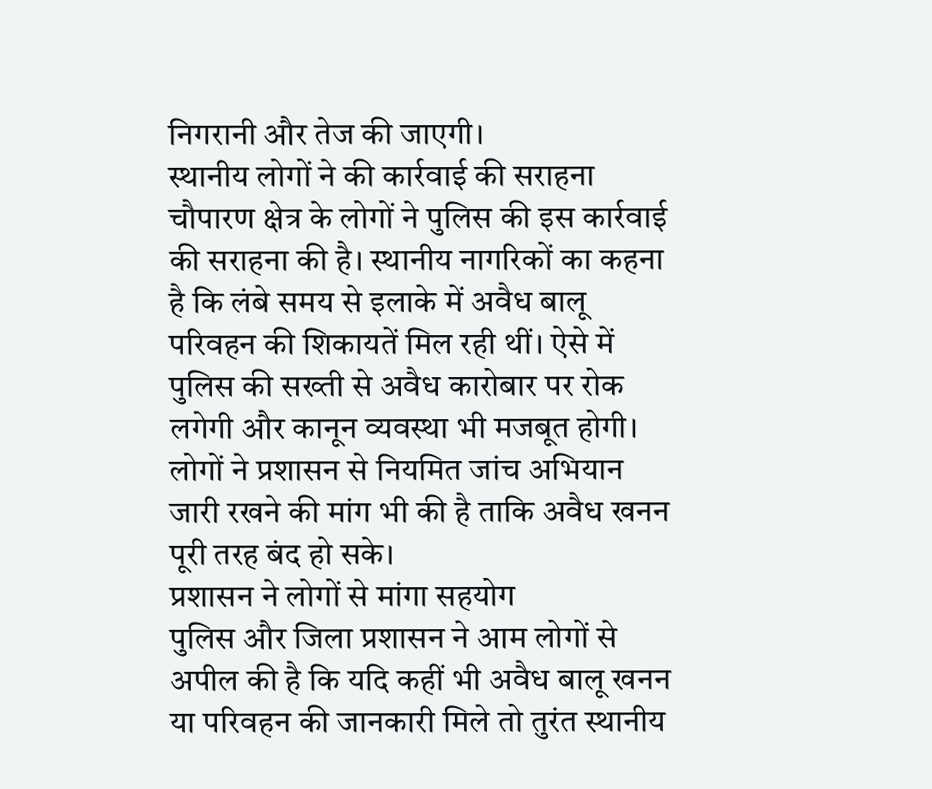निगरानी और तेज की जाएगी।
स्थानीय लोगों ने की कार्रवाई की सराहना
चौपारण क्षेत्र के लोगों ने पुलिस की इस कार्रवाई की सराहना की है। स्थानीय नागरिकों का कहना है कि लंबे समय से इलाके में अवैध बालू परिवहन की शिकायतें मिल रही थीं। ऐसे में पुलिस की सख्ती से अवैध कारोबार पर रोक लगेगी और कानून व्यवस्था भी मजबूत होगी।
लोगों ने प्रशासन से नियमित जांच अभियान जारी रखने की मांग भी की है ताकि अवैध खनन पूरी तरह बंद हो सके।
प्रशासन ने लोगों से मांगा सहयोग
पुलिस और जिला प्रशासन ने आम लोगों से अपील की है कि यदि कहीं भी अवैध बालू खनन या परिवहन की जानकारी मिले तो तुरंत स्थानीय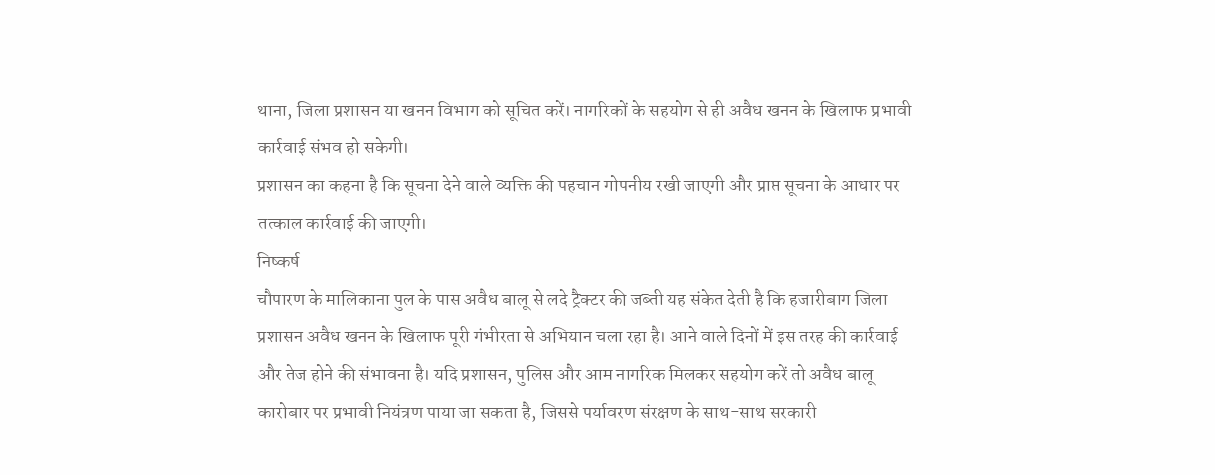थाना, जिला प्रशासन या खनन विभाग को सूचित करें। नागरिकों के सहयोग से ही अवैध खनन के खिलाफ प्रभावी कार्रवाई संभव हो सकेगी।
प्रशासन का कहना है कि सूचना देने वाले व्यक्ति की पहचान गोपनीय रखी जाएगी और प्राप्त सूचना के आधार पर तत्काल कार्रवाई की जाएगी।
निष्कर्ष
चौपारण के मालिकाना पुल के पास अवैध बालू से लदे ट्रैक्टर की जब्ती यह संकेत देती है कि हजारीबाग जिला प्रशासन अवैध खनन के खिलाफ पूरी गंभीरता से अभियान चला रहा है। आने वाले दिनों में इस तरह की कार्रवाई और तेज होने की संभावना है। यदि प्रशासन, पुलिस और आम नागरिक मिलकर सहयोग करें तो अवैध बालू कारोबार पर प्रभावी नियंत्रण पाया जा सकता है, जिससे पर्यावरण संरक्षण के साथ-साथ सरकारी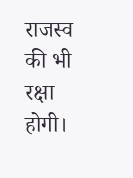राजस्व की भी रक्षा होगी।